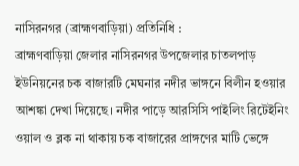নাসিরনগর (ব্রাহ্মণবাড়িয়া) প্রতিনিধি :
ব্রাহ্মণবাড়িয়া জেলার নাসিরনগর উপজেলার চাতলপাড় ইউনিয়নের চক বাজারটি মেঘনার নদীর ভাঙ্গনে বিলীন হওয়ার আশঙ্কা দেখা দিয়েছে। নদীর পাড়ে আরসিসি পাইলিং রিটেইনিং ওয়াল ও ব্লক না থাকায় চক বাজারের প্রাঙ্গণের মাটি ভেঙ্গে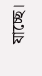যাচ্ছে।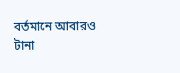বর্তমানে আবারও টানা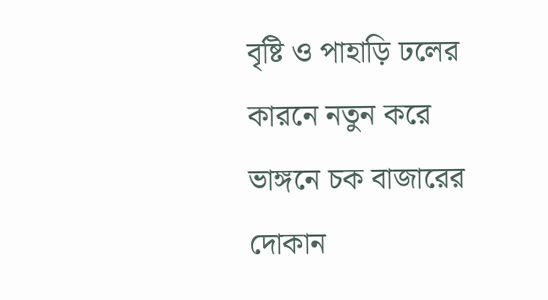বৃষ্টি ও পাহাড়ি ঢলের কারনে নতুন করে ভাঙ্গনে চক বাজারের দোকান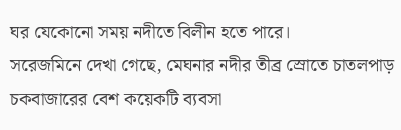ঘর যেকোনো সময় নদীতে বিলীন হতে পারে।
সরেজমিনে দেখা গেছে, মেঘনার নদীর তীব্র স্রোতে চাতলপাড় চকবাজারের বেশ কয়েকটি ব্যবসা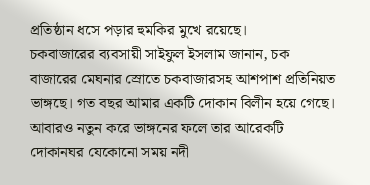প্রতিষ্ঠান ধসে পড়ার হুমকির মুখে রয়েছে।
চকবাজারের ব্যবসায়ী সাইফুল ইসলাম জানান, চক বাজারের মেঘনার স্রোতে চকবাজারসহ আশপাশ প্রতিনিয়ত ভাঙ্গছে। গত বছর আমার একটি দোকান বিলীন হয়ে গেছে। আবারও নতুন করে ভাঙ্গনের ফলে তার আরেকটি দোকানঘর যেকোনো সময় নদী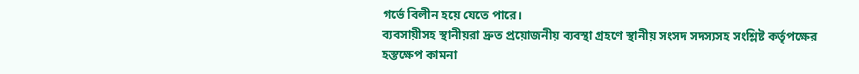গর্ভে বিলীন হয়ে যেতে পারে।
ব্যবসায়ীসহ স্থানীয়রা দ্রুত প্রয়োজনীয় ব্যবস্থা গ্রহণে স্থানীয় সংসদ সদস্যসহ সংশ্লিষ্ট কর্তৃপক্ষের হস্তক্ষেপ কামনা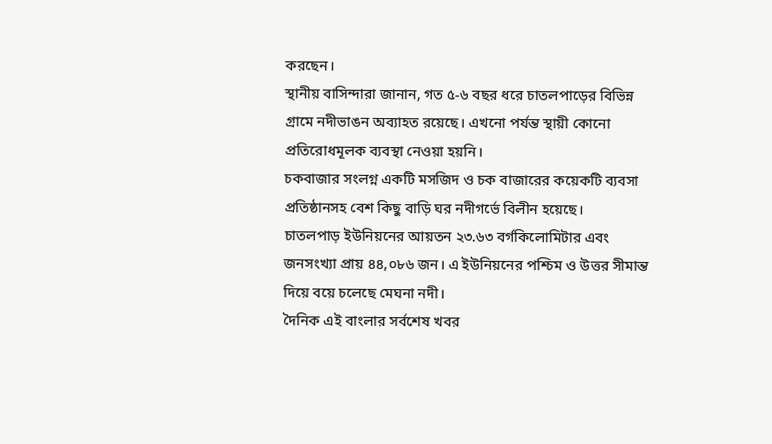করছেন।
স্থানীয় বাসিন্দারা জানান, গত ৫-৬ বছর ধরে চাতলপাড়ের বিভিন্ন গ্রামে নদীভাঙন অব্যাহত রয়েছে। এখনো পর্যন্ত স্থায়ী কোনো প্রতিরোধমূলক ব্যবস্থা নেওয়া হয়নি।
চকবাজার সংলগ্ন একটি মসজিদ ও চক বাজারের কয়েকটি ব্যবসা প্রতিষ্ঠানসহ বেশ কিছু বাড়ি ঘর নদীগর্ভে বিলীন হয়েছে।
চাতলপাড় ইউনিয়নের আয়তন ২৩.৬৩ বর্গকিলোমিটার এবং জনসংখ্যা প্রায় ৪৪,০৮৬ জন। এ ইউনিয়নের পশ্চিম ও উত্তর সীমান্ত দিয়ে বয়ে চলেছে মেঘনা নদী।
দৈনিক এই বাংলার সর্বশেষ খবর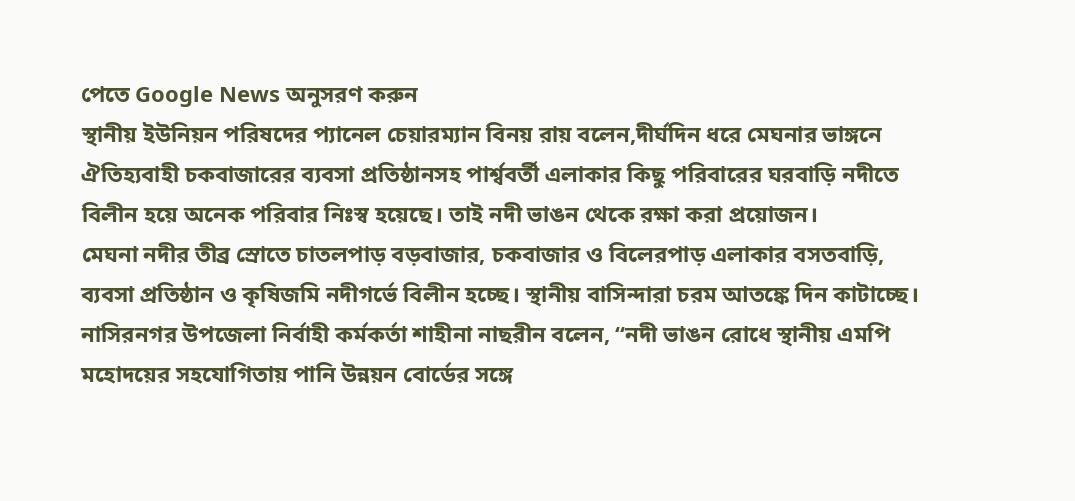পেতে Google News অনুসরণ করুন
স্থানীয় ইউনিয়ন পরিষদের প্যানেল চেয়ারম্যান বিনয় রায় বলেন,দীর্ঘদিন ধরে মেঘনার ভাঙ্গনে ঐতিহ্যবাহী চকবাজারের ব্যবসা প্রতিষ্ঠানসহ পার্শ্ববর্তী এলাকার কিছু পরিবারের ঘরবাড়ি নদীতে বিলীন হয়ে অনেক পরিবার নিঃস্ব হয়েছে। তাই নদী ভাঙন থেকে রক্ষা করা প্রয়োজন।
মেঘনা নদীর তীব্র স্রোতে চাতলপাড় বড়বাজার, চকবাজার ও বিলেরপাড় এলাকার বসতবাড়ি, ব্যবসা প্রতিষ্ঠান ও কৃষিজমি নদীগর্ভে বিলীন হচ্ছে। স্থানীয় বাসিন্দারা চরম আতঙ্কে দিন কাটাচ্ছে।
নাসিরনগর উপজেলা নির্বাহী কর্মকর্তা শাহীনা নাছরীন বলেন, “নদী ভাঙন রোধে স্থানীয় এমপি মহোদয়ের সহযোগিতায় পানি উন্নয়ন বোর্ডের সঙ্গে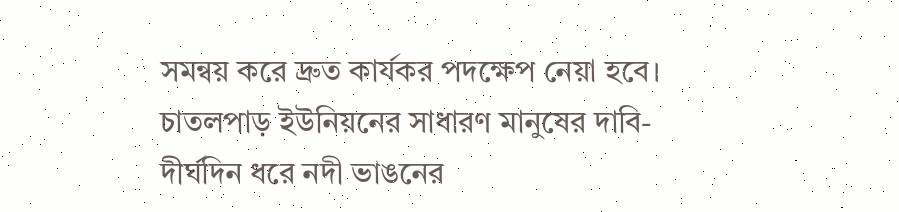সমন্বয় করে দ্রুত কার্যকর পদক্ষেপ নেয়া হবে।
চাতলপাড় ইউনিয়নের সাধারণ মানুষের দাবি-দীর্ঘদিন ধরে নদী ভাঙনের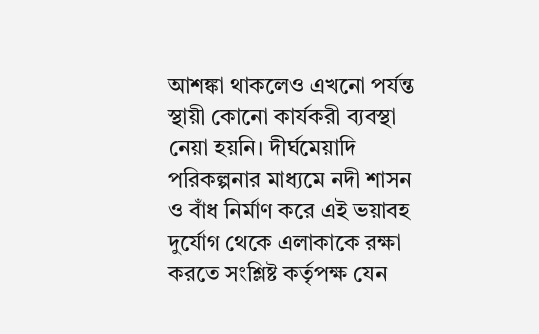আশঙ্কা থাকলেও এখনো পর্যন্ত স্থায়ী কোনো কার্যকরী ব্যবস্থা নেয়া হয়নি। দীর্ঘমেয়াদি পরিকল্পনার মাধ্যমে নদী শাসন ও বাঁধ নির্মাণ করে এই ভয়াবহ দুর্যোগ থেকে এলাকাকে রক্ষা করতে সংশ্লিষ্ট কর্তৃপক্ষ যেন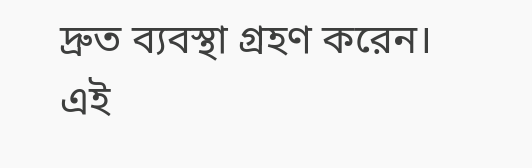দ্রুত ব্যবস্থা গ্রহণ করেন।
এই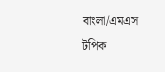বাংলা/এমএস
টপিক